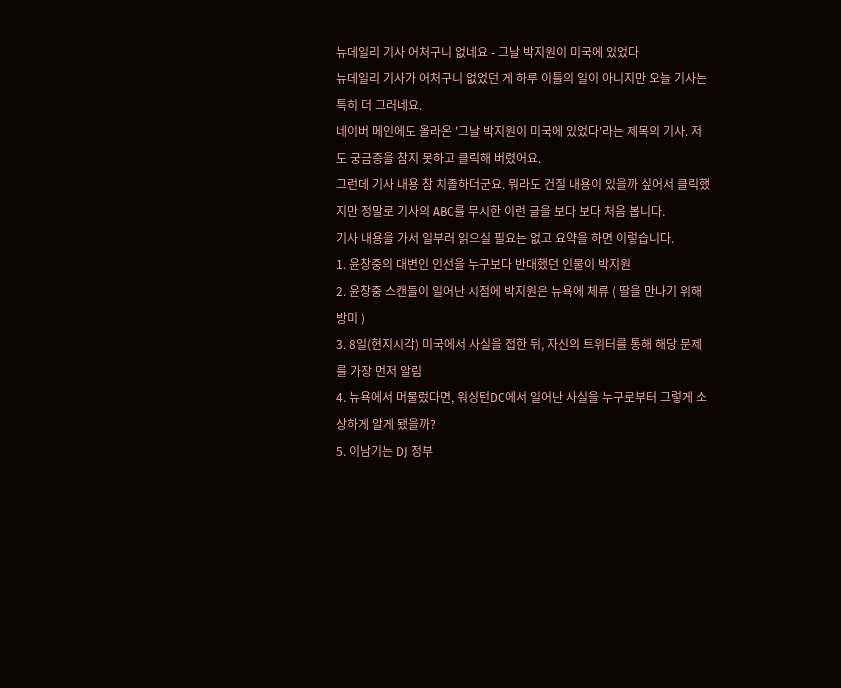뉴데일리 기사 어처구니 없네요 - 그날 박지원이 미국에 있었다
뉴데일리 기사가 어처구니 없었던 게 하루 이틀의 일이 아니지만 오늘 기사는 특히 더 그러네요.
네이버 메인에도 올라온 '그날 박지원이 미국에 있었다'라는 제목의 기사. 저도 궁금증을 참지 못하고 클릭해 버렸어요.
그런데 기사 내용 참 치졸하더군요. 뭐라도 건질 내용이 있을까 싶어서 클릭했지만 정말로 기사의 ABC를 무시한 이런 글을 보다 보다 처음 봅니다.
기사 내용을 가서 일부러 읽으실 필요는 없고 요약을 하면 이렇습니다.
1. 윤창중의 대변인 인선을 누구보다 반대했던 인물이 박지원
2. 윤창중 스캔들이 일어난 시점에 박지원은 뉴욕에 체류 ( 딸을 만나기 위해 방미 )
3. 8일(현지시각) 미국에서 사실을 접한 뒤, 자신의 트위터를 통해 해당 문제를 가장 먼저 알림
4. 뉴욕에서 머물렀다면, 워싱턴DC에서 일어난 사실을 누구로부터 그렇게 소상하게 알게 됐을까?
5. 이남기는 DJ 정부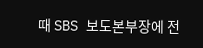때 SBS 보도본부장에 전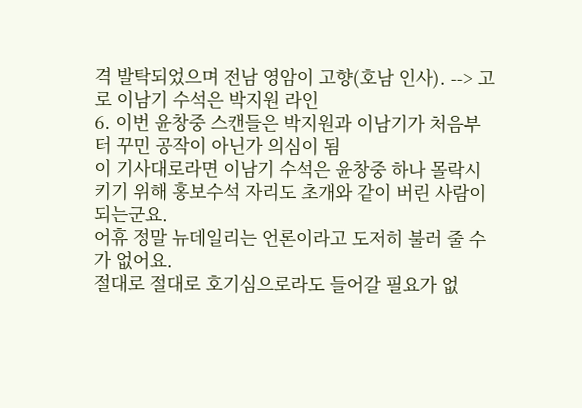격 발탁되었으며 전남 영암이 고향(호남 인사). --> 고로 이남기 수석은 박지원 라인
6. 이번 윤창중 스캔들은 박지원과 이남기가 처음부터 꾸민 공작이 아닌가 의심이 됨
이 기사대로라면 이남기 수석은 윤창중 하나 몰락시키기 위해 홍보수석 자리도 초개와 같이 버린 사람이 되는군요.
어휴 정말 뉴데일리는 언론이라고 도저히 불러 줄 수가 없어요.
절대로 절대로 호기심으로라도 들어갈 필요가 없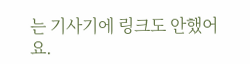는 기사기에 링크도 안했어요.